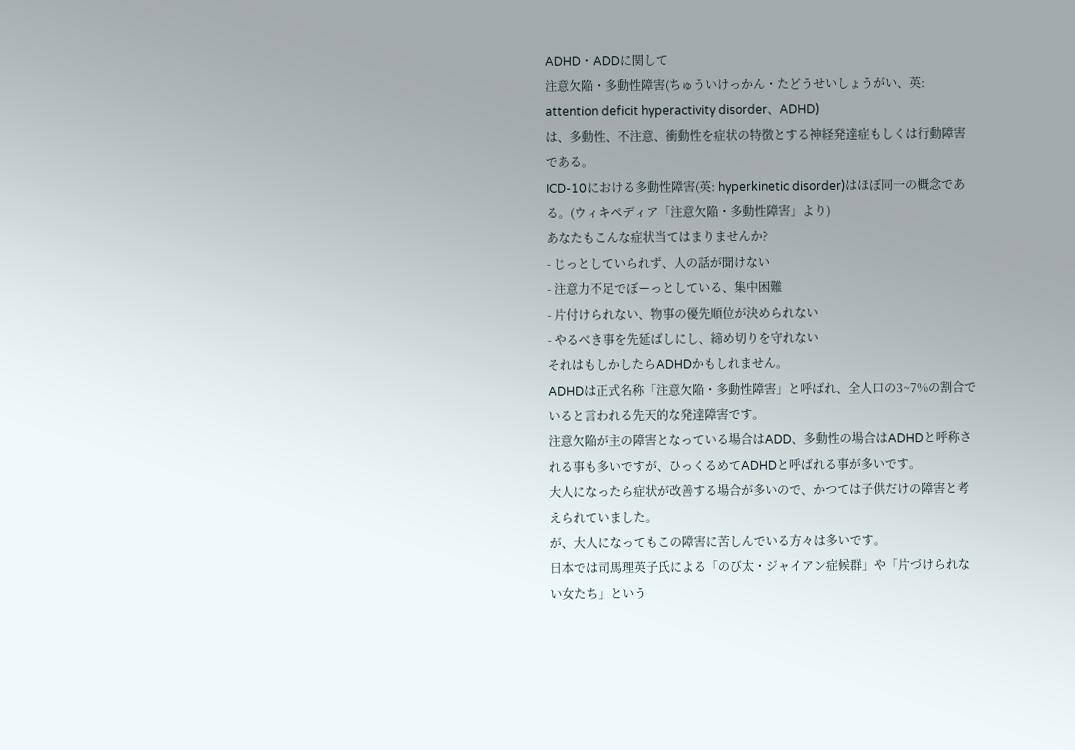ADHD・ADDに関して
注意欠陥・多動性障害(ちゅういけっかん・たどうせいしょうがい、英: attention deficit hyperactivity disorder、ADHD)
は、多動性、不注意、衝動性を症状の特徴とする神経発達症もしくは行動障害である。
ICD-10における多動性障害(英: hyperkinetic disorder)はほぼ同一の概念である。(ウィキペディア「注意欠陥・多動性障害」より)
あなたもこんな症状当てはまりませんか?
- じっとしていられず、人の話が聞けない
- 注意力不足でぼーっとしている、集中困難
- 片付けられない、物事の優先順位が決められない
- やるべき事を先延ばしにし、締め切りを守れない
それはもしかしたらADHDかもしれません。
ADHDは正式名称「注意欠陥・多動性障害」と呼ばれ、全人口の3~7%の割合でいると言われる先天的な発達障害です。
注意欠陥が主の障害となっている場合はADD、多動性の場合はADHDと呼称される事も多いですが、ひっくるめてADHDと呼ばれる事が多いです。
大人になったら症状が改善する場合が多いので、かつては子供だけの障害と考えられていました。
が、大人になってもこの障害に苦しんでいる方々は多いです。
日本では司馬理英子氏による「のび太・ジャイアン症候群」や「片づけられない女たち」という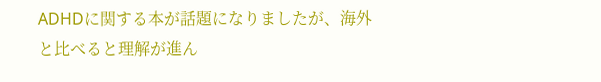ADHDに関する本が話題になりましたが、海外と比べると理解が進ん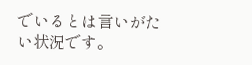でいるとは言いがたい状況です。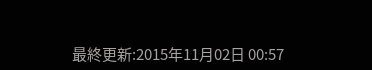最終更新:2015年11月02日 00:57